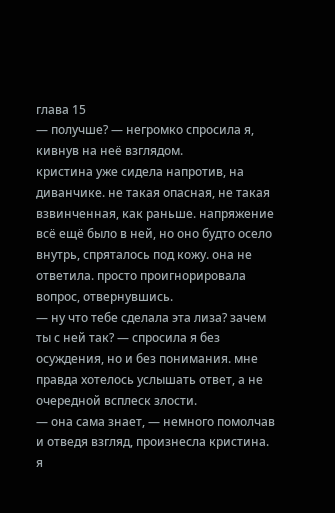глава 15
— получше? — негромко спросила я, кивнув на неё взглядом.
кристина уже сидела напротив, на диванчике. не такая опасная, не такая взвинченная, как раньше. напряжение всё ещё было в ней, но оно будто осело внутрь, спряталось под кожу. она не ответила. просто проигнорировала вопрос, отвернувшись.
— ну что тебе сделала эта лиза? зачем ты с ней так? — спросила я без осуждения, но и без понимания. мне правда хотелось услышать ответ, а не очередной всплеск злости.
— она сама знает, — немного помолчав и отведя взгляд, произнесла кристина.
я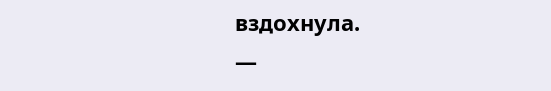вздохнула.
—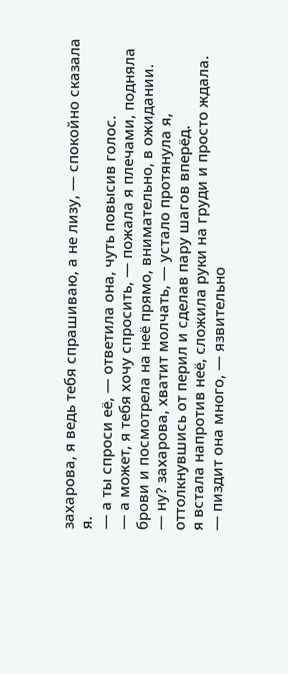захарова, я ведь тебя спрашиваю, а не лизу, — спокойно сказала я.
— а ты спроси её, — ответила она, чуть повысив голос.
— а может, я тебя хочу спросить, — пожала я плечами, подняла брови и посмотрела на неё прямо, внимательно, в ожидании.
— ну? захарова, хватит молчать, — устало протянула я, оттолкнувшись от перил и сделав пару шагов вперёд.
я встала напротив неё, сложила руки на груди и просто ждала.
— пиздит она много, — язвительно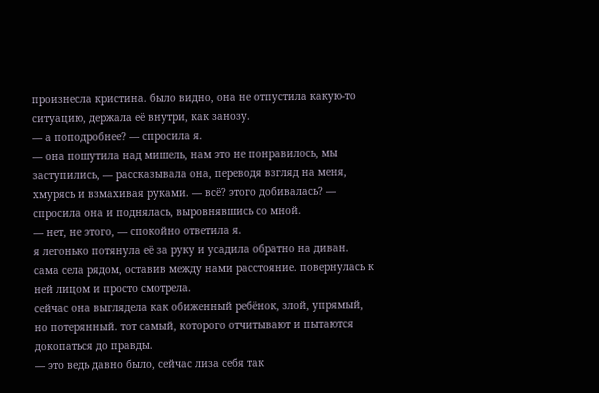произнесла кристина. было видно, она не отпустила какую-то ситуацию, держала её внутри, как занозу.
— а поподробнее? — спросила я.
— она пошутила над мишель, нам это не понравилось, мы заступились, — рассказывала она, переводя взгляд на меня, хмурясь и взмахивая руками. — всё? этого добивалась? — спросила она и поднялась, выровнявшись со мной.
— нет, не этого, — спокойно ответила я.
я легонько потянула её за руку и усадила обратно на диван. сама села рядом, оставив между нами расстояние. повернулась к ней лицом и просто смотрела.
сейчас она выглядела как обиженный ребёнок, злой, упрямый, но потерянный. тот самый, которого отчитывают и пытаются докопаться до правды.
— это ведь давно было, сейчас лиза себя так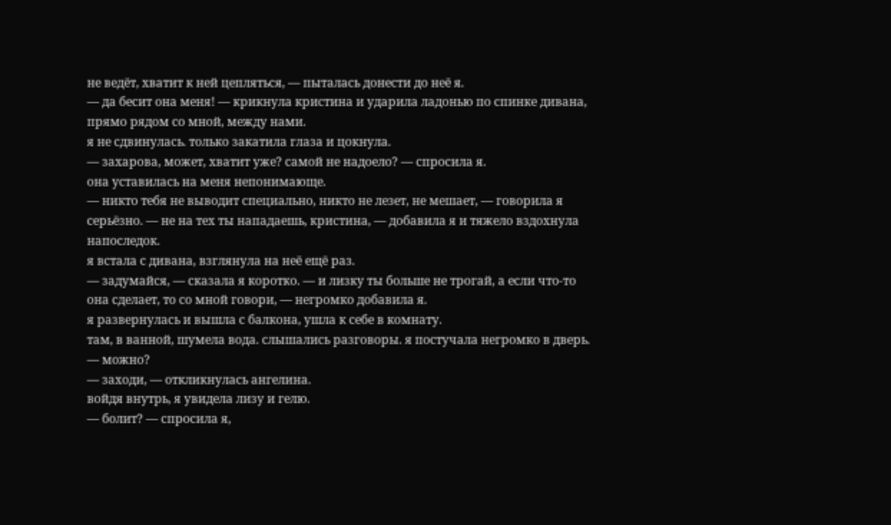не ведёт, хватит к ней цепляться, — пыталась донести до неё я.
— да бесит она меня! — крикнула кристина и ударила ладонью по спинке дивана, прямо рядом со мной, между нами.
я не сдвинулась. только закатила глаза и цокнула.
— захарова, может, хватит уже? самой не надоело? — спросила я.
она уставилась на меня непонимающе.
— никто тебя не выводит специально, никто не лезет, не мешает, — говорила я серьёзно. — не на тех ты нападаешь, кристина, — добавила я и тяжело вздохнула напоследок.
я встала с дивана, взглянула на неё ещё раз.
— задумайся, — сказала я коротко. — и лизку ты больше не трогай, а если что-то она сделает, то со мной говори, — негромко добавила я.
я развернулась и вышла с балкона, ушла к себе в комнату.
там, в ванной, шумела вода. слышались разговоры. я постучала негромко в дверь.
— можно?
— заходи, — откликнулась ангелина.
войдя внутрь, я увидела лизу и гелю.
— болит? — спросила я,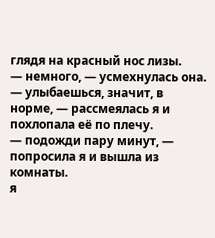глядя на красный нос лизы.
— немного, — усмехнулась она.
— улыбаешься, значит, в норме, — рассмеялась я и похлопала её по плечу.
— подожди пару минут, — попросила я и вышла из комнаты.
я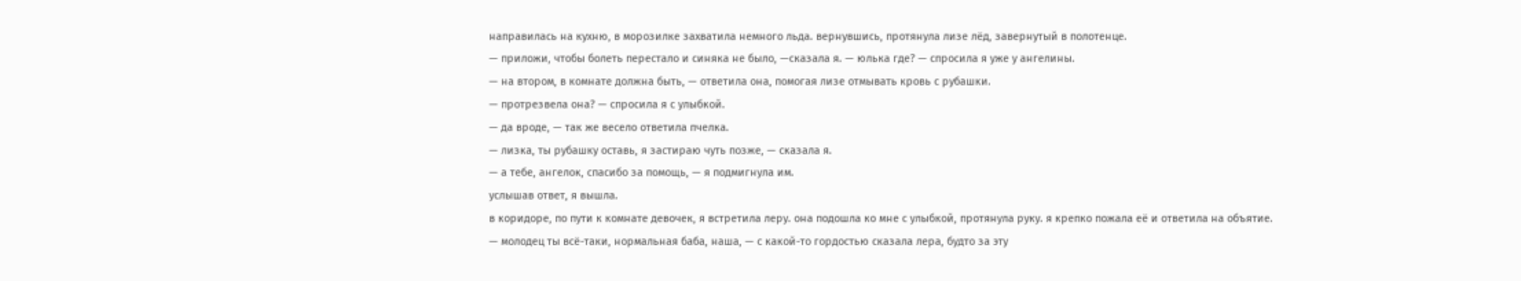направилась на кухню, в морозилке захватила немного льда. вернувшись, протянула лизе лёд, завернутый в полотенце.
— приложи, чтобы болеть перестало и синяка не было, —сказала я. — юлька где? — спросила я уже у ангелины.
— на втором, в комнате должна быть, — ответила она, помогая лизе отмывать кровь с рубашки.
— протрезвела она? — спросила я с улыбкой.
— да вроде, — так же весело ответила пчелка.
— лизка, ты рубашку оставь, я застираю чуть позже, — сказала я.
— а тебе, ангелок, спасибо за помощь, — я подмигнула им.
услышав ответ, я вышла.
в коридоре, по пути к комнате девочек, я встретила леру. она подошла ко мне с улыбкой, протянула руку. я крепко пожала её и ответила на объятие.
— молодец ты всё-таки, нормальная баба, наша, — с какой-то гордостью сказала лера, будто за эту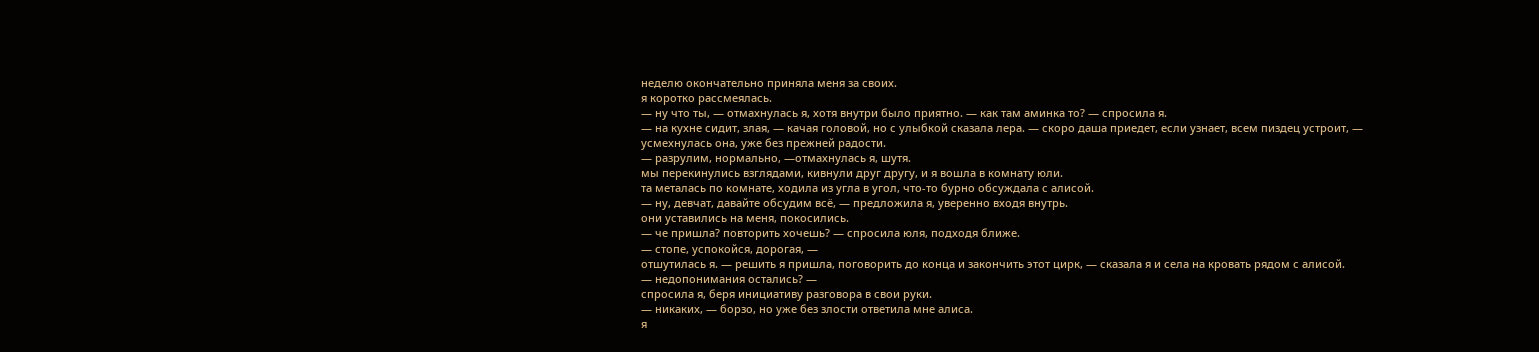неделю окончательно приняла меня за своих.
я коротко рассмеялась.
— ну что ты, — отмахнулась я, хотя внутри было приятно. — как там аминка то? — спросила я.
— на кухне сидит, злая, — качая головой, но с улыбкой сказала лера. — скоро даша приедет, если узнает, всем пиздец устроит, —
усмехнулась она, уже без прежней радости.
— разрулим, нормально, —отмахнулась я, шутя.
мы перекинулись взглядами, кивнули друг другу, и я вошла в комнату юли.
та металась по комнате, ходила из угла в угол, что-то бурно обсуждала с алисой.
— ну, девчат, давайте обсудим всё, — предложила я, уверенно входя внутрь.
они уставились на меня, покосились.
— че пришла? повторить хочешь? — спросила юля, подходя ближе.
— стопе, успокойся, дорогая, —
отшутилась я. — решить я пришла, поговорить до конца и закончить этот цирк, — сказала я и села на кровать рядом с алисой.
— недопонимания остались? —
спросила я, беря инициативу разговора в свои руки.
— никаких, — борзо, но уже без злости ответила мне алиса.
я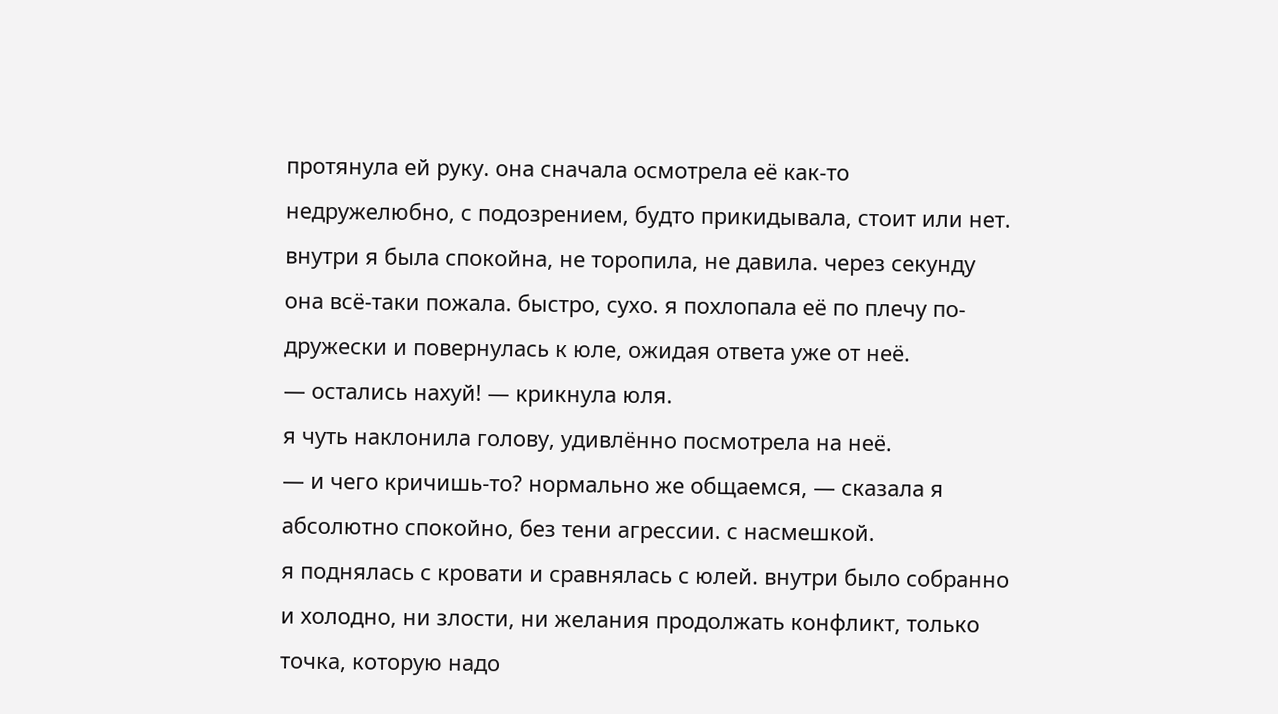протянула ей руку. она сначала осмотрела её как-то недружелюбно, с подозрением, будто прикидывала, стоит или нет. внутри я была спокойна, не торопила, не давила. через секунду она всё-таки пожала. быстро, сухо. я похлопала её по плечу по-дружески и повернулась к юле, ожидая ответа уже от неё.
— остались нахуй! — крикнула юля.
я чуть наклонила голову, удивлённо посмотрела на неё.
— и чего кричишь-то? нормально же общаемся, — сказала я абсолютно спокойно, без тени агрессии. с насмешкой.
я поднялась с кровати и сравнялась с юлей. внутри было собранно и холодно, ни злости, ни желания продолжать конфликт, только точка, которую надо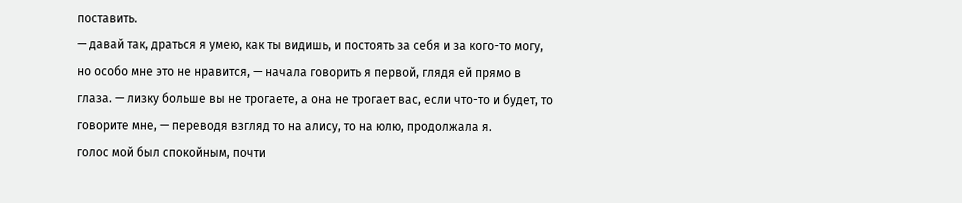поставить.
— давай так, драться я умею, как ты видишь, и постоять за себя и за кого-то могу, но особо мне это не нравится, — начала говорить я первой, глядя ей прямо в глаза. — лизку больше вы не трогаете, а она не трогает вас, если что-то и будет, то говорите мне, — переводя взгляд то на алису, то на юлю, продолжала я.
голос мой был спокойным, почти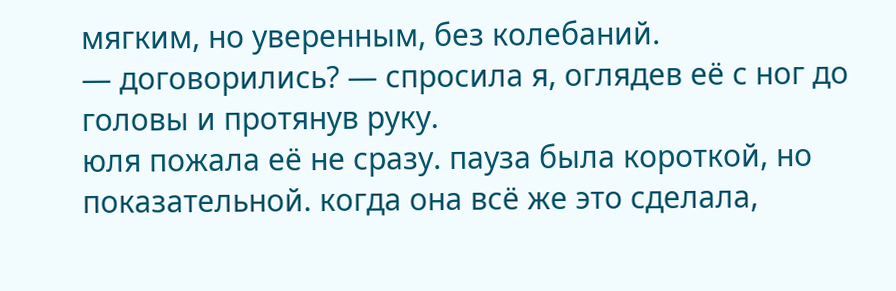мягким, но уверенным, без колебаний.
— договорились? — спросила я, оглядев её с ног до головы и протянув руку.
юля пожала её не сразу. пауза была короткой, но показательной. когда она всё же это сделала,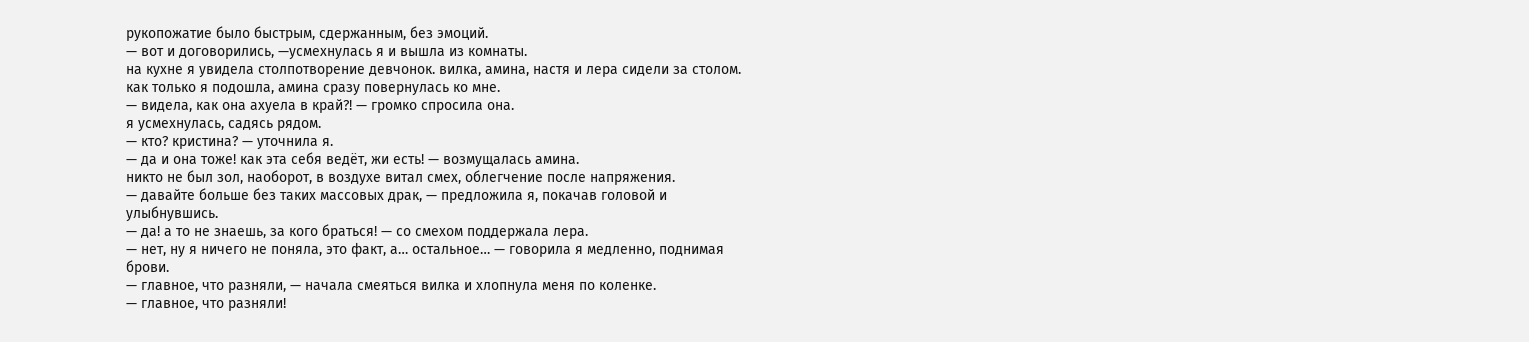рукопожатие было быстрым, сдержанным, без эмоций.
— вот и договорились, —усмехнулась я и вышла из комнаты.
на кухне я увидела столпотворение девчонок. вилка, амина, настя и лера сидели за столом. как только я подошла, амина сразу повернулась ко мне.
— видела, как она ахуела в край?! — громко спросила она.
я усмехнулась, садясь рядом.
— кто? кристина? — уточнила я.
— да и она тоже! как эта себя ведёт, жи есть! — возмущалась амина.
никто не был зол, наоборот, в воздухе витал смех, облегчение после напряжения.
— давайте больше без таких массовых драк, — предложила я, покачав головой и улыбнувшись.
— да! а то не знаешь, за кого браться! — со смехом поддержала лера.
— нет, ну я ничего не поняла, это факт, а… остальное… — говорила я медленно, поднимая брови.
— главное, что разняли, — начала смеяться вилка и хлопнула меня по коленке.
— главное, что разняли!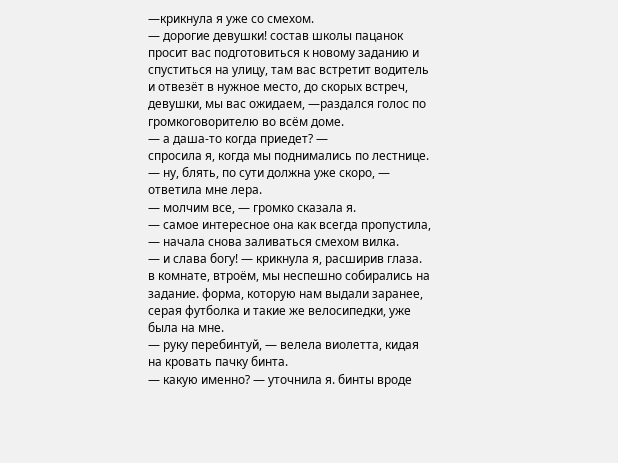—крикнула я уже со смехом.
— дорогие девушки! состав школы пацанок просит вас подготовиться к новому заданию и спуститься на улицу, там вас встретит водитель и отвезёт в нужное место, до скорых встреч, девушки, мы вас ожидаем, —раздался голос по громкоговорителю во всём доме.
— а даша-то когда приедет? —
спросила я, когда мы поднимались по лестнице.
— ну, блять, по сути должна уже скоро, — ответила мне лера.
— молчим все, — громко сказала я.
— самое интересное она как всегда пропустила, — начала снова заливаться смехом вилка.
— и слава богу! — крикнула я, расширив глаза.
в комнате, втроём, мы неспешно собирались на задание. форма, которую нам выдали заранее, серая футболка и такие же велосипедки, уже была на мне.
— руку перебинтуй, — велела виолетта, кидая на кровать пачку бинта.
— какую именно? — уточнила я. бинты вроде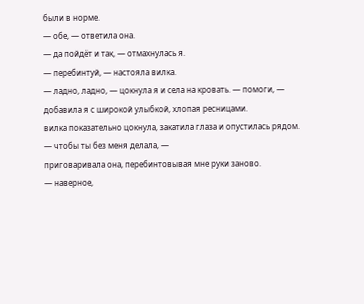были в норме.
— обе, — ответила она.
— да пойдёт и так, — отмахнулась я.
— перебинтуй, — настояла вилка.
— ладно, ладно, — цокнула я и села на кровать. — помоги, —
добавила я с широкой улыбкой, хлопая ресницами.
вилка показательно цокнула, закатила глаза и опустилась рядом.
— чтобы ты без меня делала, —
приговаривала она, перебинтовывая мне руки заново.
— наверное,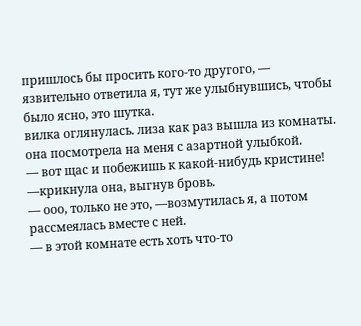пришлось бы просить кого-то другого, —
язвительно ответила я, тут же улыбнувшись, чтобы было ясно, это шутка.
вилка оглянулась. лиза как раз вышла из комнаты. она посмотрела на меня с азартной улыбкой.
— вот щас и побежишь к какой-нибудь кристине! —крикнула она, выгнув бровь.
— ооо, только не это, —возмутилась я, а потом рассмеялась вместе с ней.
— в этой комнате есть хоть что-то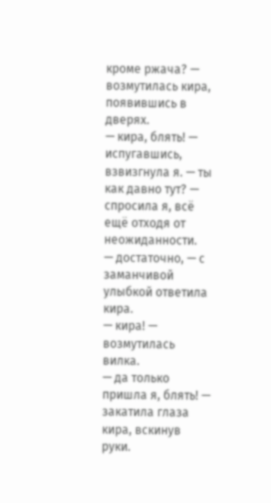кроме ржача? — возмутилась кира, появившись в дверях.
— кира, блять! — испугавшись, взвизгнула я. — ты как давно тут? — спросила я, всё ещё отходя от неожиданности.
— достаточно, — с заманчивой улыбкой ответила кира.
— кира! — возмутилась вилка.
— да только пришла я, блять! —
закатила глаза кира, вскинув руки.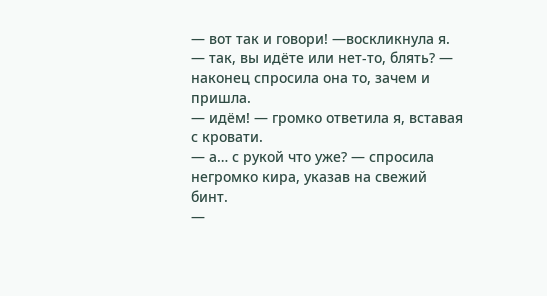— вот так и говори! —воскликнула я.
— так, вы идёте или нет-то, блять? — наконец спросила она то, зачем и пришла.
— идём! — громко ответила я, вставая с кровати.
— а… с рукой что уже? — спросила негромко кира, указав на свежий бинт.
—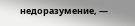недоразумение, —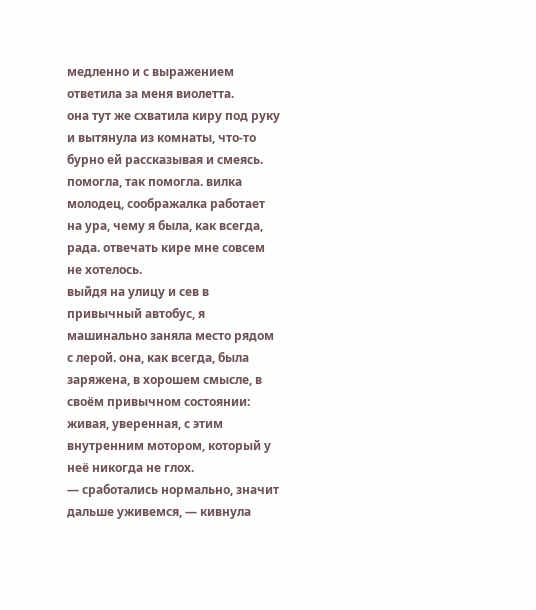медленно и с выражением ответила за меня виолетта.
она тут же схватила киру под руку и вытянула из комнаты, что-то бурно ей рассказывая и смеясь.
помогла, так помогла. вилка молодец, соображалка работает на ура, чему я была, как всегда, рада. отвечать кире мне совсем не хотелось.
выйдя на улицу и сев в привычный автобус, я машинально заняла место рядом с лерой. она, как всегда, была заряжена, в хорошем смысле, в своём привычном состоянии: живая, уверенная, с этим внутренним мотором, который у неё никогда не глох.
— сработались нормально, значит дальше уживемся, — кивнула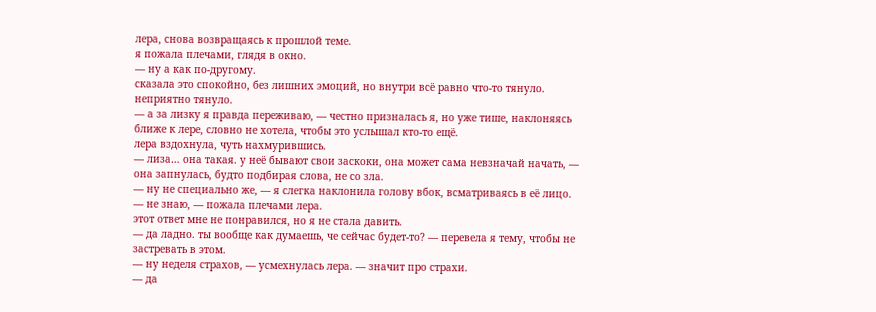лера, снова возвращаясь к прошлой теме.
я пожала плечами, глядя в окно.
— ну а как по-другому.
сказала это спокойно, без лишних эмоций, но внутри всё равно что-то тянуло. неприятно тянуло.
— а за лизку я правда переживаю, — честно призналась я, но уже тише, наклоняясь ближе к лере, словно не хотела, чтобы это услышал кто-то ещё.
лера вздохнула, чуть нахмурившись.
— лиза… она такая. у неё бывают свои заскоки, она может сама невзначай начать, — она запнулась, будто подбирая слова, не со зла.
— ну не специально же, — я слегка наклонила голову вбок, всматриваясь в её лицо.
— не знаю, — пожала плечами лера.
этот ответ мне не понравился, но я не стала давить.
— да ладно. ты вообще как думаешь, че сейчас будет-то? — перевела я тему, чтобы не застревать в этом.
— ну неделя страхов, — усмехнулась лера. — значит про страхи.
— да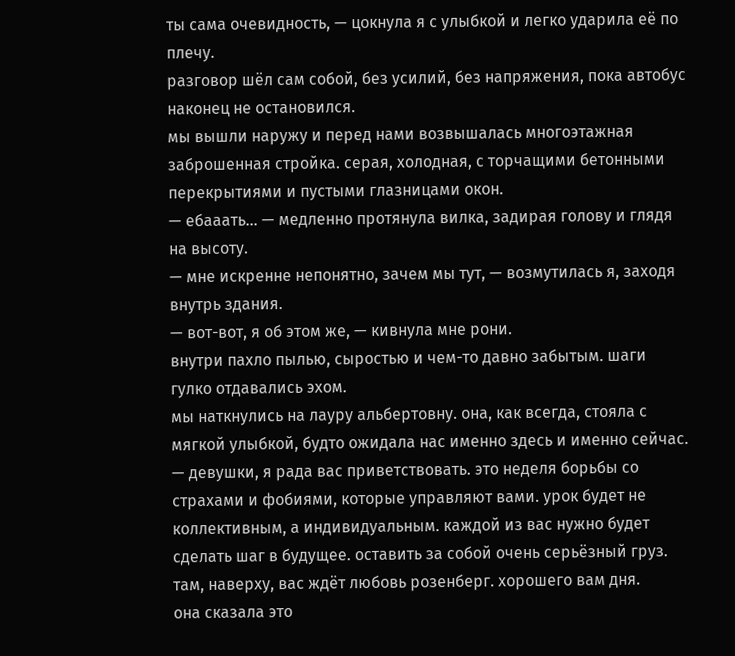ты сама очевидность, — цокнула я с улыбкой и легко ударила её по плечу.
разговор шёл сам собой, без усилий, без напряжения, пока автобус наконец не остановился.
мы вышли наружу и перед нами возвышалась многоэтажная заброшенная стройка. серая, холодная, с торчащими бетонными перекрытиями и пустыми глазницами окон.
— ебааать… — медленно протянула вилка, задирая голову и глядя на высоту.
— мне искренне непонятно, зачем мы тут, — возмутилась я, заходя внутрь здания.
— вот-вот, я об этом же, — кивнула мне рони.
внутри пахло пылью, сыростью и чем-то давно забытым. шаги гулко отдавались эхом.
мы наткнулись на лауру альбертовну. она, как всегда, стояла с мягкой улыбкой, будто ожидала нас именно здесь и именно сейчас.
— девушки, я рада вас приветствовать. это неделя борьбы со страхами и фобиями, которые управляют вами. урок будет не коллективным, а индивидуальным. каждой из вас нужно будет сделать шаг в будущее. оставить за собой очень серьёзный груз. там, наверху, вас ждёт любовь розенберг. хорошего вам дня.
она сказала это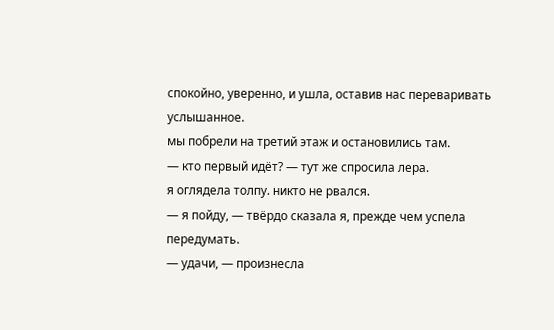спокойно, уверенно, и ушла, оставив нас переваривать услышанное.
мы побрели на третий этаж и остановились там.
— кто первый идёт? — тут же спросила лера.
я оглядела толпу. никто не рвался.
— я пойду, — твёрдо сказала я, прежде чем успела передумать.
— удачи, — произнесла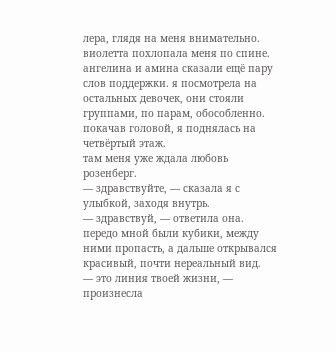лера, глядя на меня внимательно.
виолетта похлопала меня по спине. ангелина и амина сказали ещё пару слов поддержки. я посмотрела на остальных девочек, они стояли группами, по парам, обособленно.
покачав головой, я поднялась на четвёртый этаж.
там меня уже ждала любовь розенберг.
— здравствуйте, — сказала я с улыбкой, заходя внутрь.
— здравствуй, — ответила она.
передо мной были кубики, между ними пропасть, а дальше открывался красивый, почти нереальный вид.
— это линия твоей жизни, — произнесла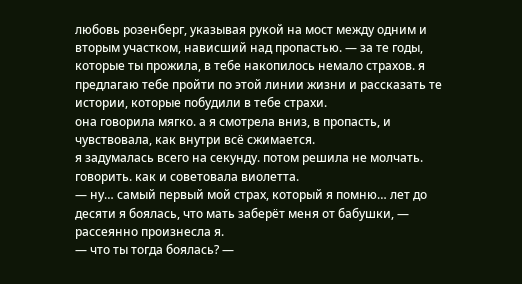любовь розенберг, указывая рукой на мост между одним и вторым участком, нависший над пропастью. — за те годы, которые ты прожила, в тебе накопилось немало страхов. я предлагаю тебе пройти по этой линии жизни и рассказать те истории, которые побудили в тебе страхи.
она говорила мягко. а я смотрела вниз, в пропасть, и чувствовала, как внутри всё сжимается.
я задумалась всего на секунду. потом решила не молчать. говорить. как и советовала виолетта.
— ну… самый первый мой страх, который я помню… лет до десяти я боялась, что мать заберёт меня от бабушки, — рассеянно произнесла я.
— что ты тогда боялась? —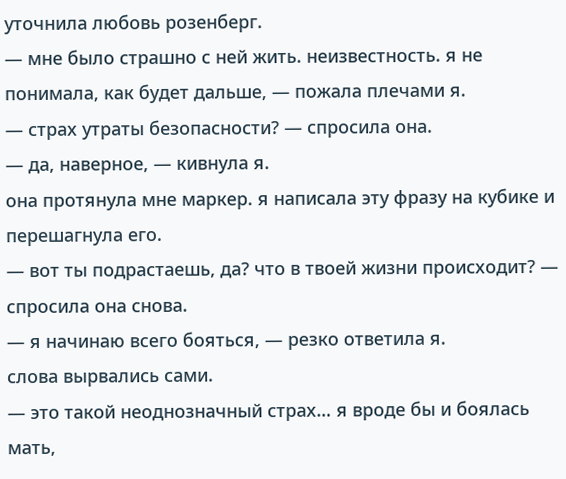уточнила любовь розенберг.
— мне было страшно с ней жить. неизвестность. я не понимала, как будет дальше, — пожала плечами я.
— страх утраты безопасности? — спросила она.
— да, наверное, — кивнула я.
она протянула мне маркер. я написала эту фразу на кубике и перешагнула его.
— вот ты подрастаешь, да? что в твоей жизни происходит? — спросила она снова.
— я начинаю всего бояться, — резко ответила я.
слова вырвались сами.
— это такой неоднозначный страх… я вроде бы и боялась мать,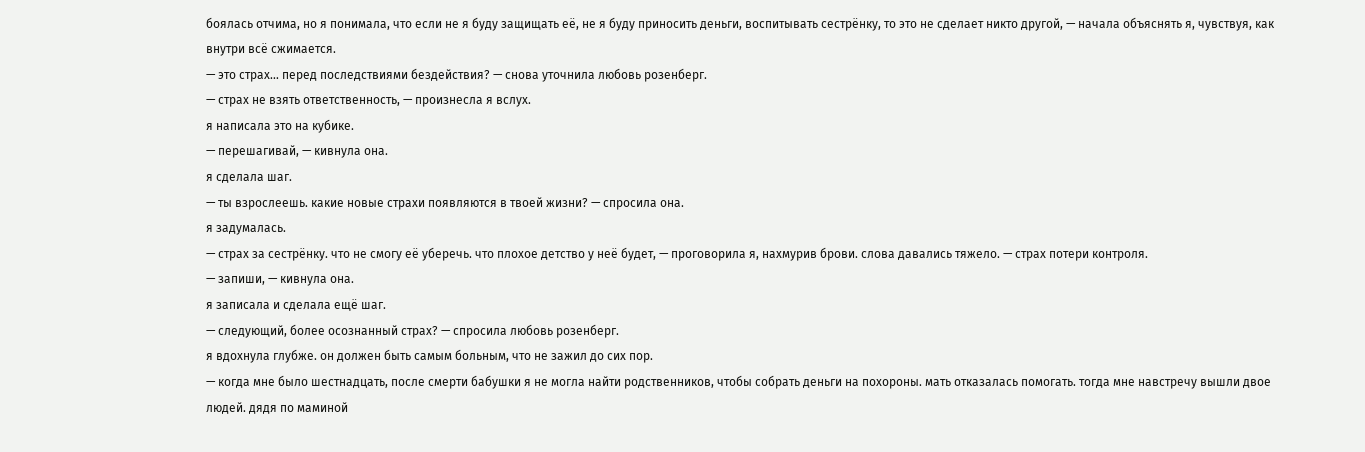боялась отчима, но я понимала, что если не я буду защищать её, не я буду приносить деньги, воспитывать сестрёнку, то это не сделает никто другой, — начала объяснять я, чувствуя, как внутри всё сжимается.
— это страх… перед последствиями бездействия? — снова уточнила любовь розенберг.
— страх не взять ответственность, — произнесла я вслух.
я написала это на кубике.
— перешагивай, — кивнула она.
я сделала шаг.
— ты взрослеешь. какие новые страхи появляются в твоей жизни? — спросила она.
я задумалась.
— страх за сестрёнку. что не смогу её уберечь. что плохое детство у неё будет, — проговорила я, нахмурив брови. слова давались тяжело. — страх потери контроля.
— запиши, — кивнула она.
я записала и сделала ещё шаг.
— следующий, более осознанный страх? — спросила любовь розенберг.
я вдохнула глубже. он должен быть самым больным, что не зажил до сих пор.
— когда мне было шестнадцать, после смерти бабушки я не могла найти родственников, чтобы собрать деньги на похороны. мать отказалась помогать. тогда мне навстречу вышли двое людей. дядя по маминой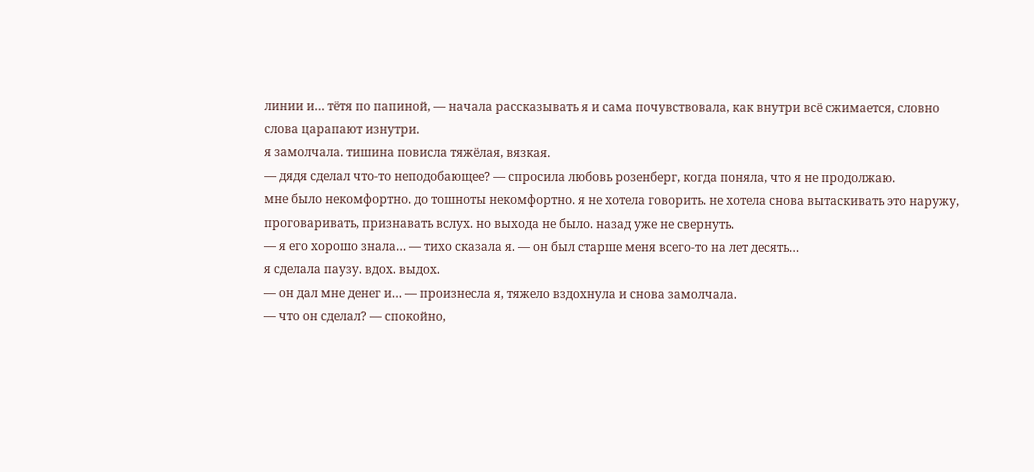линии и… тётя по папиной, — начала рассказывать я и сама почувствовала, как внутри всё сжимается, словно слова царапают изнутри.
я замолчала. тишина повисла тяжёлая, вязкая.
— дядя сделал что-то неподобающее? — спросила любовь розенберг, когда поняла, что я не продолжаю.
мне было некомфортно. до тошноты некомфортно. я не хотела говорить. не хотела снова вытаскивать это наружу, проговаривать, признавать вслух. но выхода не было. назад уже не свернуть.
— я его хорошо знала… — тихо сказала я. — он был старше меня всего-то на лет десять…
я сделала паузу. вдох. выдох.
— он дал мне денег и… — произнесла я, тяжело вздохнула и снова замолчала.
— что он сделал? — спокойно,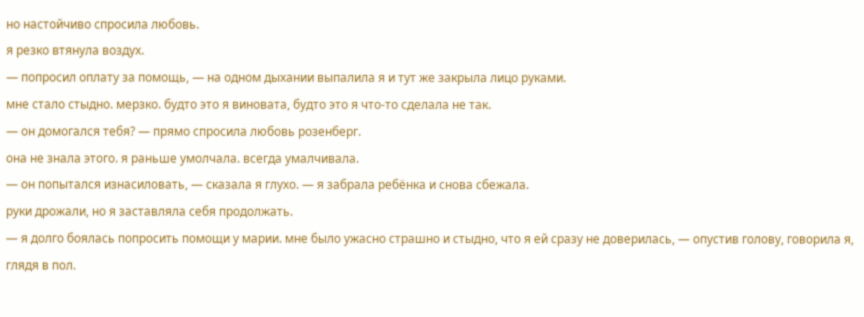но настойчиво спросила любовь.
я резко втянула воздух.
— попросил оплату за помощь, — на одном дыхании выпалила я и тут же закрыла лицо руками.
мне стало стыдно. мерзко. будто это я виновата, будто это я что-то сделала не так.
— он домогался тебя? — прямо спросила любовь розенберг.
она не знала этого. я раньше умолчала. всегда умалчивала.
— он попытался изнасиловать, — сказала я глухо. — я забрала ребёнка и снова сбежала.
руки дрожали, но я заставляла себя продолжать.
— я долго боялась попросить помощи у марии. мне было ужасно страшно и стыдно, что я ей сразу не доверилась, — опустив голову, говорила я, глядя в пол.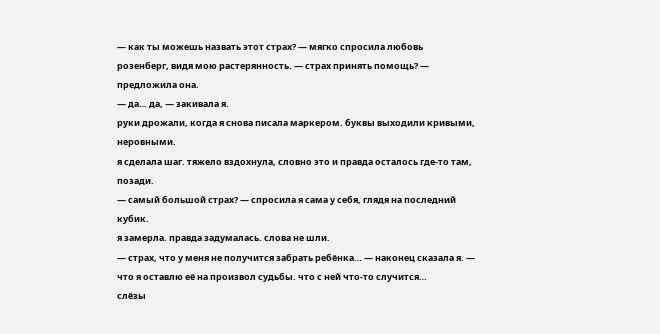— как ты можешь назвать этот страх? — мягко спросила любовь розенберг, видя мою растерянность. — страх принять помощь? — предложила она.
— да… да, — закивала я.
руки дрожали, когда я снова писала маркером. буквы выходили кривыми, неровными.
я сделала шаг. тяжело вздохнула, словно это и правда осталось где-то там, позади.
— самый большой страх? — спросила я сама у себя, глядя на последний кубик.
я замерла. правда задумалась. слова не шли.
— страх, что у меня не получится забрать ребёнка… — наконец сказала я. — что я оставлю её на произвол судьбы. что с ней что-то случится…
слёзы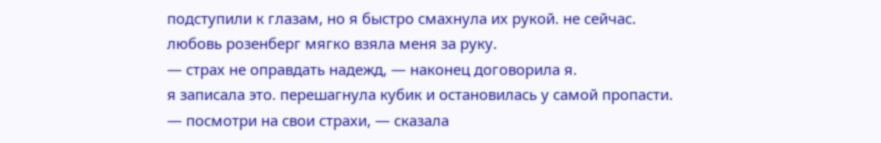подступили к глазам, но я быстро смахнула их рукой. не сейчас.
любовь розенберг мягко взяла меня за руку.
— страх не оправдать надежд, — наконец договорила я.
я записала это. перешагнула кубик и остановилась у самой пропасти.
— посмотри на свои страхи, — сказала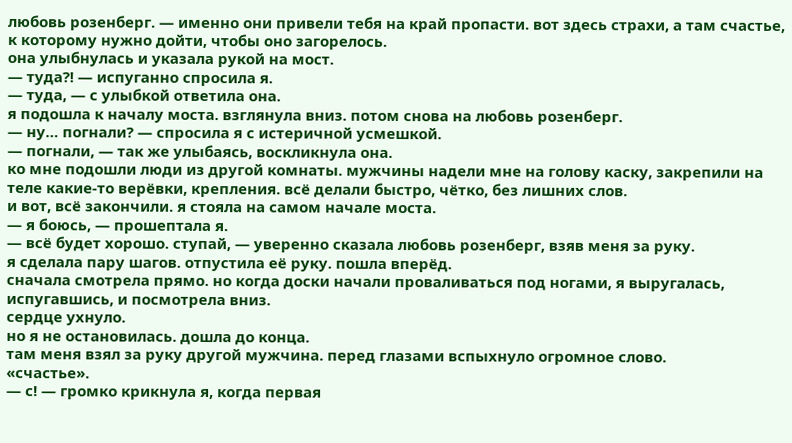любовь розенберг. — именно они привели тебя на край пропасти. вот здесь страхи, а там счастье, к которому нужно дойти, чтобы оно загорелось.
она улыбнулась и указала рукой на мост.
— туда?! — испуганно спросила я.
— туда, — с улыбкой ответила она.
я подошла к началу моста. взглянула вниз. потом снова на любовь розенберг.
— ну… погнали? — спросила я с истеричной усмешкой.
— погнали, — так же улыбаясь, воскликнула она.
ко мне подошли люди из другой комнаты. мужчины надели мне на голову каску, закрепили на теле какие-то верёвки, крепления. всё делали быстро, чётко, без лишних слов.
и вот, всё закончили. я стояла на самом начале моста.
— я боюсь, — прошептала я.
— всё будет хорошо. ступай, — уверенно сказала любовь розенберг, взяв меня за руку.
я сделала пару шагов. отпустила её руку. пошла вперёд.
сначала смотрела прямо. но когда доски начали проваливаться под ногами, я выругалась, испугавшись, и посмотрела вниз.
сердце ухнуло.
но я не остановилась. дошла до конца.
там меня взял за руку другой мужчина. перед глазами вспыхнуло огромное слово.
«счастье».
— с! — громко крикнула я, когда первая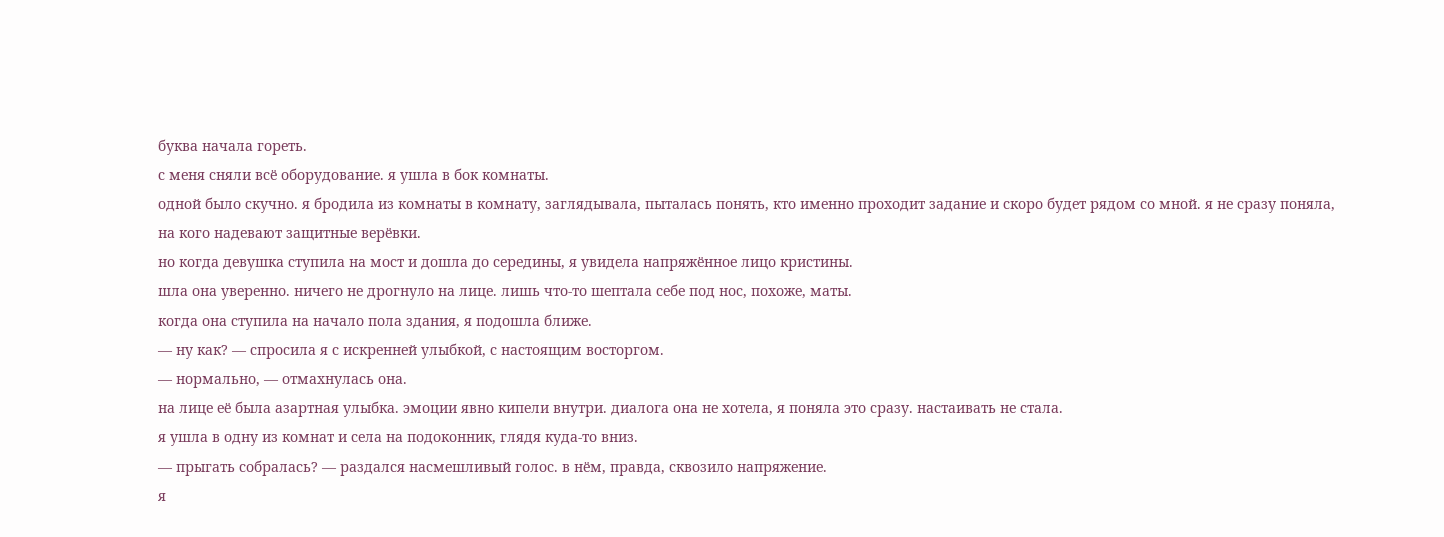буква начала гореть.
с меня сняли всё оборудование. я ушла в бок комнаты.
одной было скучно. я бродила из комнаты в комнату, заглядывала, пыталась понять, кто именно проходит задание и скоро будет рядом со мной. я не сразу поняла, на кого надевают защитные верёвки.
но когда девушка ступила на мост и дошла до середины, я увидела напряжённое лицо кристины.
шла она уверенно. ничего не дрогнуло на лице. лишь что-то шептала себе под нос, похоже, маты.
когда она ступила на начало пола здания, я подошла ближе.
— ну как? — спросила я с искренней улыбкой, с настоящим восторгом.
— нормально, — отмахнулась она.
на лице её была азартная улыбка. эмоции явно кипели внутри. диалога она не хотела, я поняла это сразу. настаивать не стала.
я ушла в одну из комнат и села на подоконник, глядя куда-то вниз.
— прыгать собралась? — раздался насмешливый голос. в нём, правда, сквозило напряжение.
я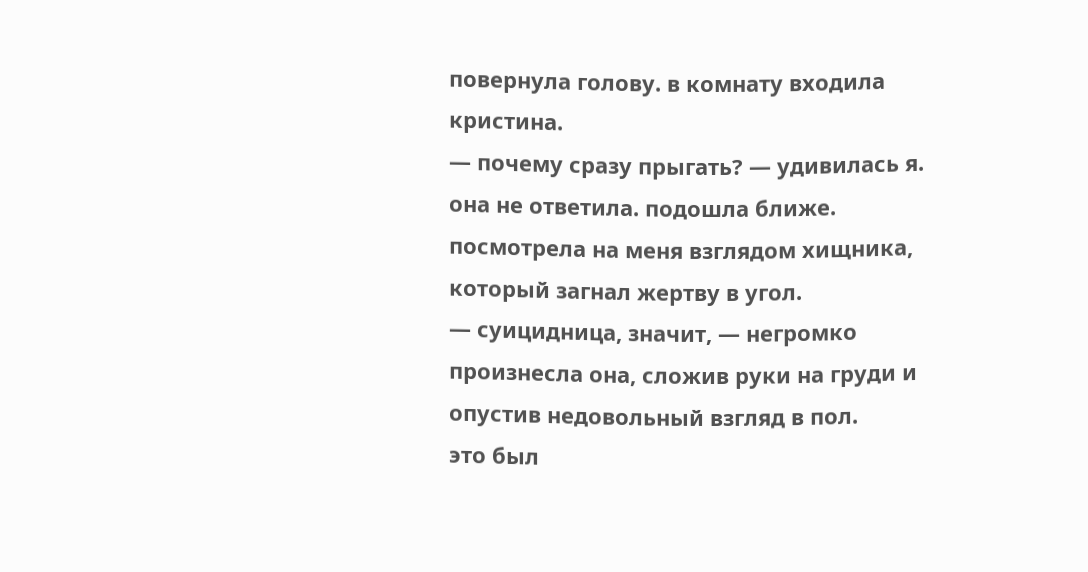повернула голову. в комнату входила кристина.
— почему сразу прыгать? — удивилась я.
она не ответила. подошла ближе. посмотрела на меня взглядом хищника, который загнал жертву в угол.
— суицидница, значит, — негромко произнесла она, сложив руки на груди и опустив недовольный взгляд в пол.
это был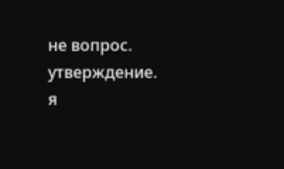не вопрос. утверждение.
я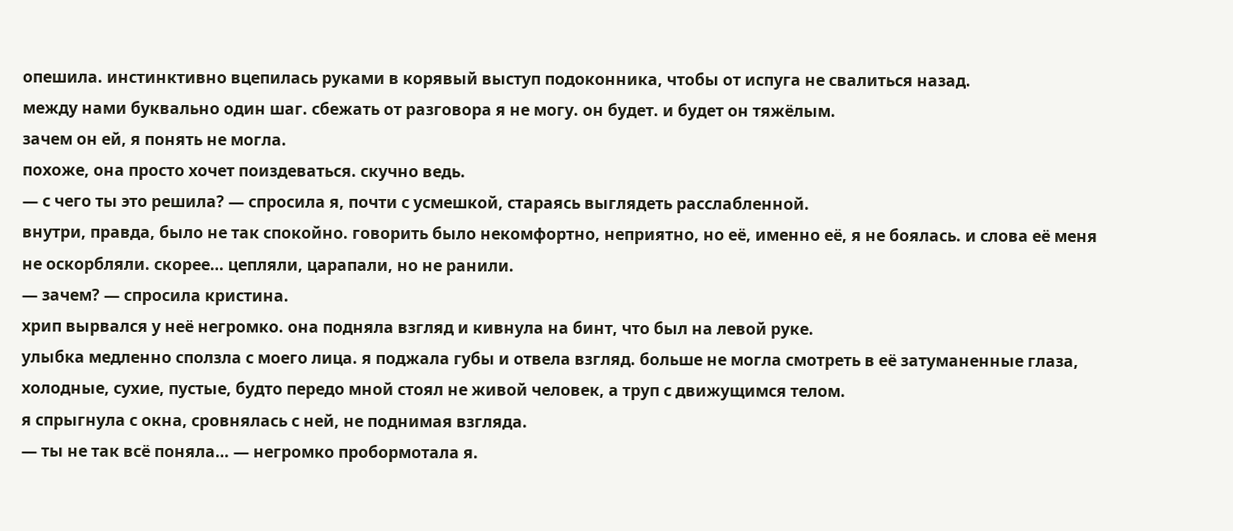опешила. инстинктивно вцепилась руками в корявый выступ подоконника, чтобы от испуга не свалиться назад.
между нами буквально один шаг. сбежать от разговора я не могу. он будет. и будет он тяжёлым.
зачем он ей, я понять не могла.
похоже, она просто хочет поиздеваться. скучно ведь.
— с чего ты это решила? — спросила я, почти с усмешкой, стараясь выглядеть расслабленной.
внутри, правда, было не так спокойно. говорить было некомфортно, неприятно, но её, именно её, я не боялась. и слова её меня не оскорбляли. скорее… цепляли, царапали, но не ранили.
— зачем? — спросила кристина.
хрип вырвался у неё негромко. она подняла взгляд и кивнула на бинт, что был на левой руке.
улыбка медленно сползла с моего лица. я поджала губы и отвела взгляд. больше не могла смотреть в её затуманенные глаза, холодные, сухие, пустые, будто передо мной стоял не живой человек, а труп с движущимся телом.
я спрыгнула с окна, сровнялась с ней, не поднимая взгляда.
— ты не так всё поняла… — негромко пробормотала я.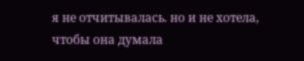я не отчитывалась. но и не хотела, чтобы она думала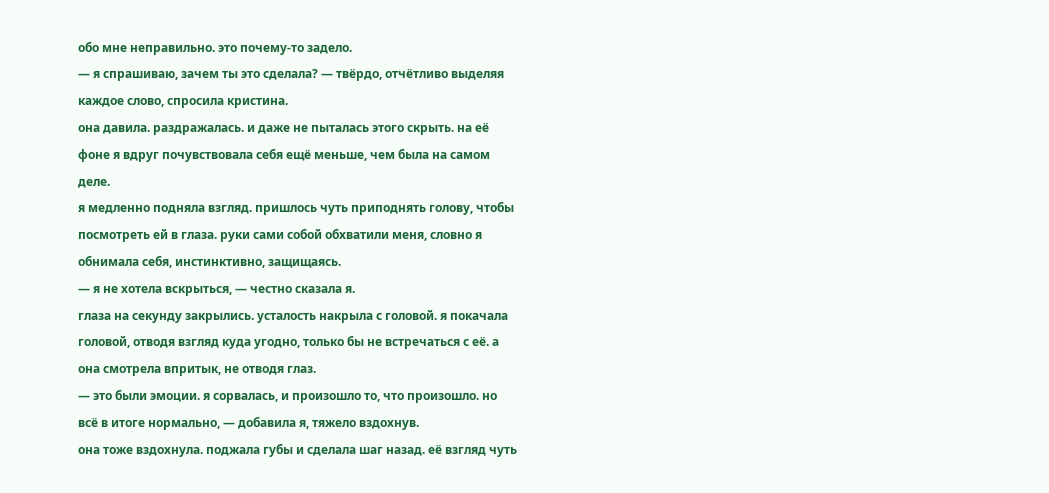обо мне неправильно. это почему-то задело.
— я спрашиваю, зачем ты это сделала? — твёрдо, отчётливо выделяя каждое слово, спросила кристина.
она давила. раздражалась. и даже не пыталась этого скрыть. на её фоне я вдруг почувствовала себя ещё меньше, чем была на самом деле.
я медленно подняла взгляд. пришлось чуть приподнять голову, чтобы посмотреть ей в глаза. руки сами собой обхватили меня, словно я обнимала себя, инстинктивно, защищаясь.
— я не хотела вскрыться, — честно сказала я.
глаза на секунду закрылись. усталость накрыла с головой. я покачала головой, отводя взгляд куда угодно, только бы не встречаться с её. а она смотрела впритык, не отводя глаз.
— это были эмоции. я сорвалась, и произошло то, что произошло. но всё в итоге нормально, — добавила я, тяжело вздохнув.
она тоже вздохнула. поджала губы и сделала шаг назад. её взгляд чуть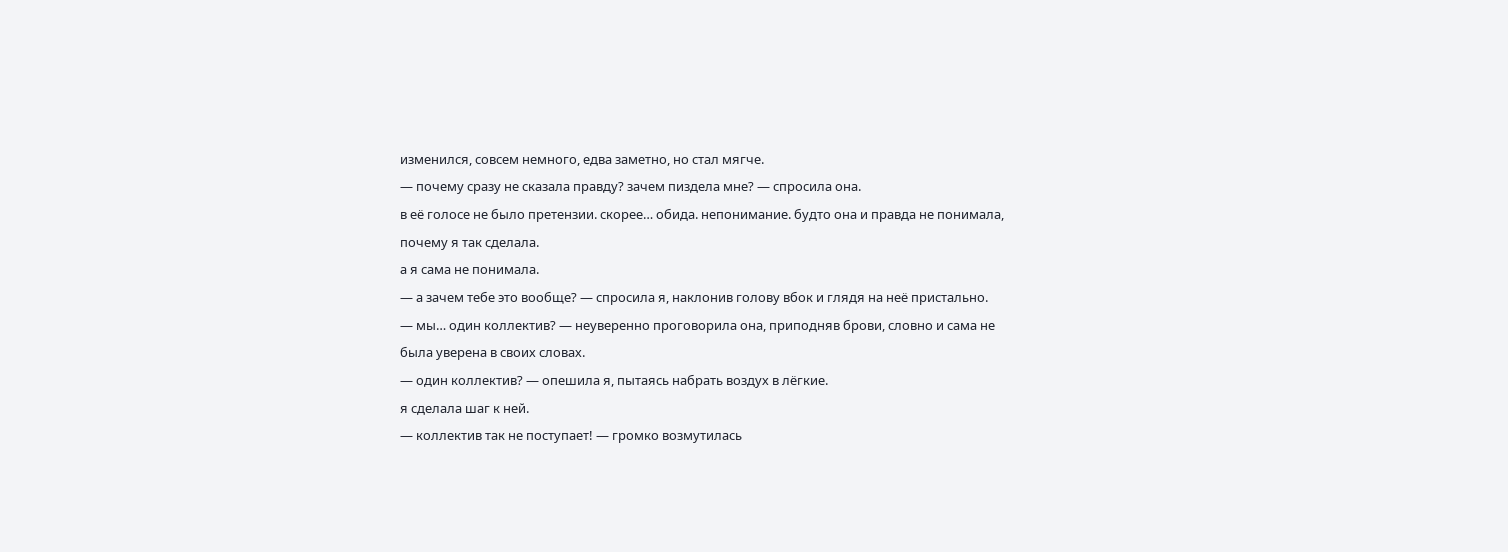изменился, совсем немного, едва заметно, но стал мягче.
— почему сразу не сказала правду? зачем пиздела мне? — спросила она.
в её голосе не было претензии. скорее… обида. непонимание. будто она и правда не понимала, почему я так сделала.
а я сама не понимала.
— а зачем тебе это вообще? — спросила я, наклонив голову вбок и глядя на неё пристально.
— мы… один коллектив? — неуверенно проговорила она, приподняв брови, словно и сама не была уверена в своих словах.
— один коллектив? — опешила я, пытаясь набрать воздух в лёгкие.
я сделала шаг к ней.
— коллектив так не поступает! — громко возмутилась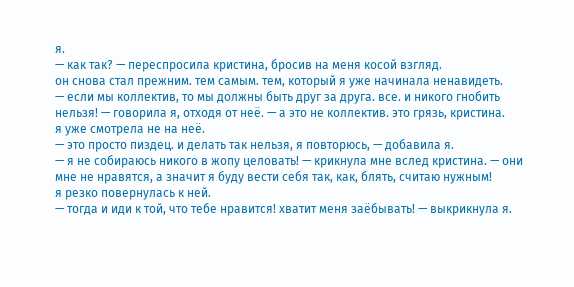я.
— как так? — переспросила кристина, бросив на меня косой взгляд.
он снова стал прежним. тем самым. тем, который я уже начинала ненавидеть.
— если мы коллектив, то мы должны быть друг за друга. все. и никого гнобить нельзя! — говорила я, отходя от неё. — а это не коллектив. это грязь, кристина.
я уже смотрела не на неё.
— это просто пиздец. и делать так нельзя, я повторюсь, — добавила я.
— я не собираюсь никого в жопу целовать! — крикнула мне вслед кристина. — они мне не нравятся, а значит я буду вести себя так, как, блять, считаю нужным!
я резко повернулась к ней.
— тогда и иди к той, что тебе нравится! хватит меня заёбывать! — выкрикнула я.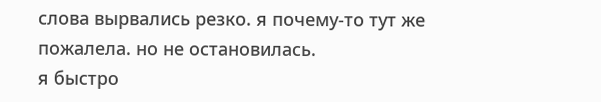слова вырвались резко. я почему-то тут же пожалела. но не остановилась.
я быстро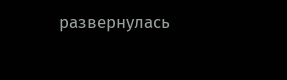развернулась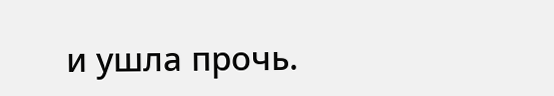и ушла прочь.